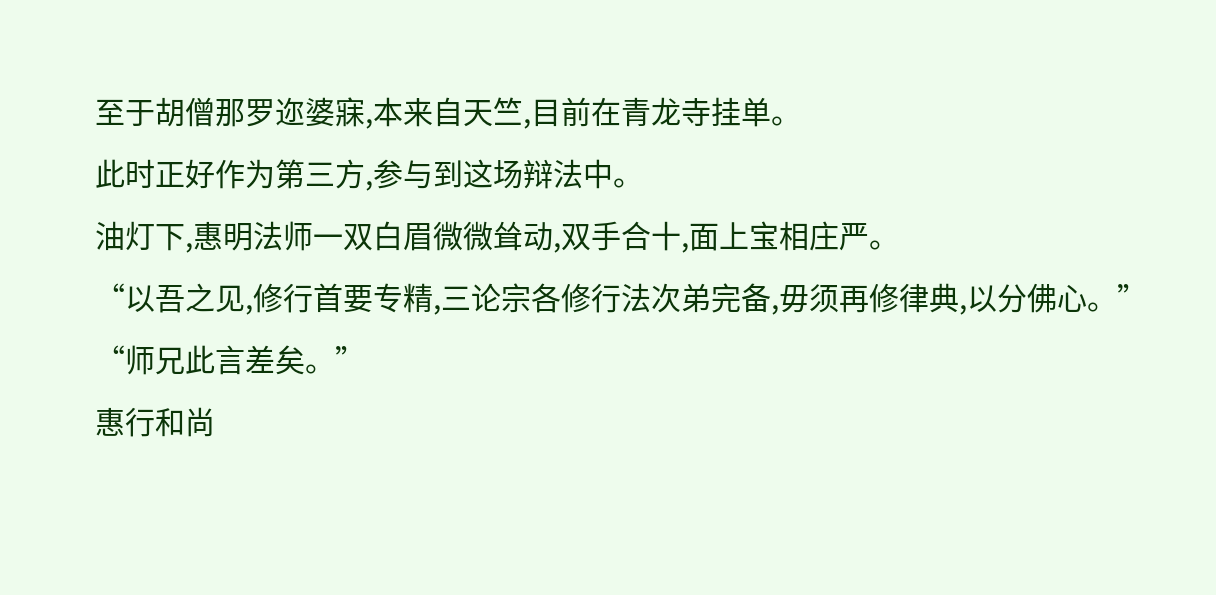至于胡僧那罗迩婆寐,本来自天竺,目前在青龙寺挂单。
此时正好作为第三方,参与到这场辩法中。
油灯下,惠明法师一双白眉微微耸动,双手合十,面上宝相庄严。
“以吾之见,修行首要专精,三论宗各修行法次弟完备,毋须再修律典,以分佛心。”
“师兄此言差矣。”
惠行和尚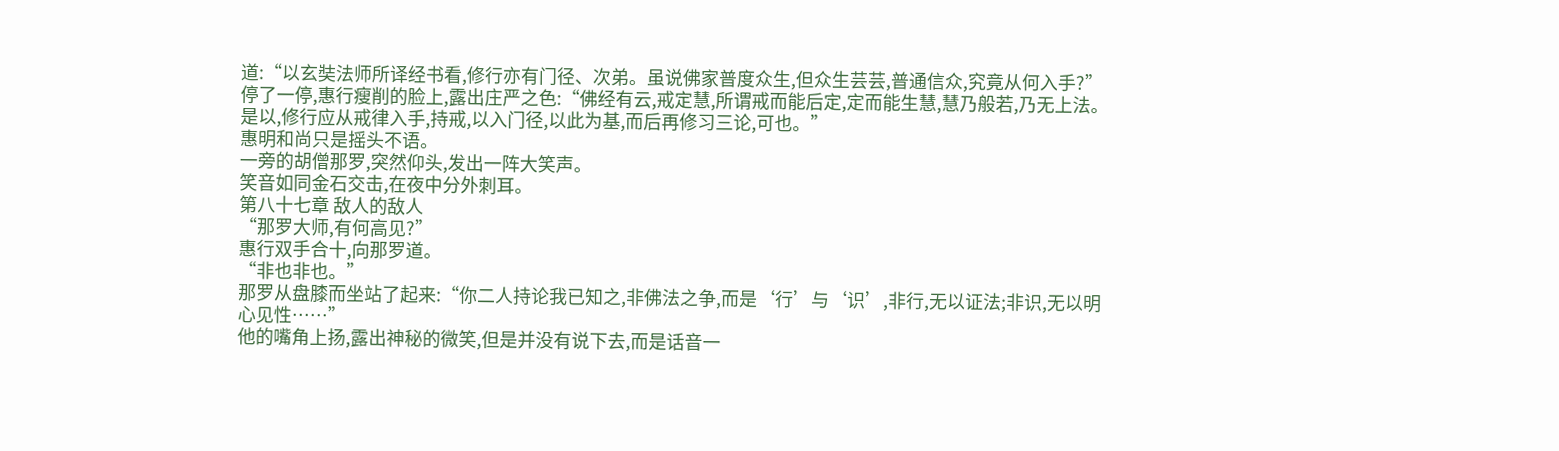道:“以玄奘法师所译经书看,修行亦有门径、次弟。虽说佛家普度众生,但众生芸芸,普通信众,究竟从何入手?”
停了一停,惠行瘦削的脸上,露出庄严之色:“佛经有云,戒定慧,所谓戒而能后定,定而能生慧,慧乃般若,乃无上法。是以,修行应从戒律入手,持戒,以入门径,以此为基,而后再修习三论,可也。”
惠明和尚只是摇头不语。
一旁的胡僧那罗,突然仰头,发出一阵大笑声。
笑音如同金石交击,在夜中分外刺耳。
第八十七章 敌人的敌人
“那罗大师,有何高见?”
惠行双手合十,向那罗道。
“非也非也。”
那罗从盘膝而坐站了起来:“你二人持论我已知之,非佛法之争,而是‘行’与‘识’,非行,无以证法;非识,无以明心见性……”
他的嘴角上扬,露出神秘的微笑,但是并没有说下去,而是话音一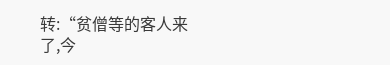转:“贫僧等的客人来了,今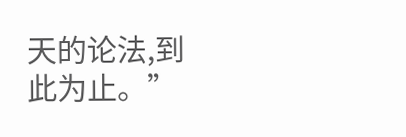天的论法,到此为止。”